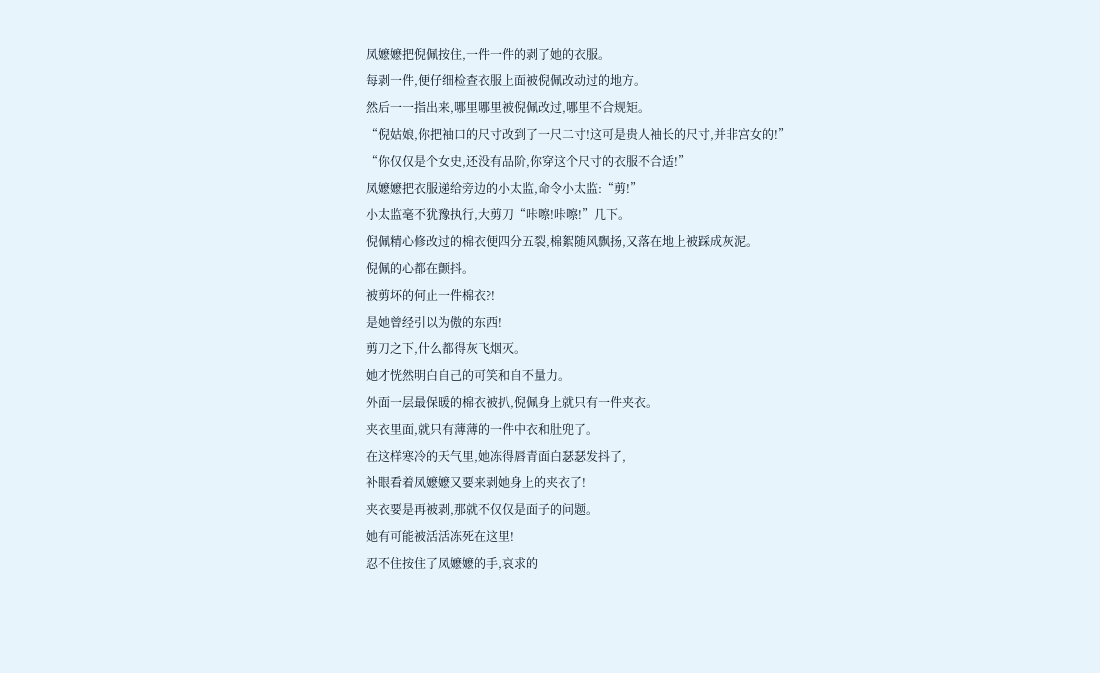凤嬷嬷把倪佩按住,一件一件的剥了她的衣服。
每剥一件,便仔细检查衣服上面被倪佩改动过的地方。
然后一一指出来,哪里哪里被倪佩改过,哪里不合规矩。
“倪姑娘,你把袖口的尺寸改到了一尺二寸!这可是贵人袖长的尺寸,并非宫女的!”
“你仅仅是个女史,还没有品阶,你穿这个尺寸的衣服不合适!”
凤嬷嬷把衣服递给旁边的小太监,命令小太监:“剪!”
小太监毫不犹豫执行,大剪刀“咔嚓!咔嚓!”几下。
倪佩精心修改过的棉衣便四分五裂,棉絮随风飘扬,又落在地上被踩成灰泥。
倪佩的心都在颤抖。
被剪坏的何止一件棉衣?!
是她曾经引以为傲的东西!
剪刀之下,什么都得灰飞烟灭。
她才恍然明白自己的可笑和自不量力。
外面一层最保暖的棉衣被扒,倪佩身上就只有一件夹衣。
夹衣里面,就只有薄薄的一件中衣和肚兜了。
在这样寒冷的天气里,她冻得唇青面白瑟瑟发抖了,
补眼看着凤嬷嬷又要来剥她身上的夹衣了!
夹衣要是再被剥,那就不仅仅是面子的问题。
她有可能被活活冻死在这里!
忍不住按住了凤嬷嬷的手,哀求的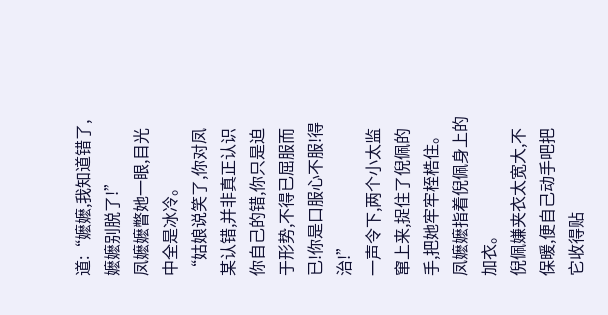道:“嬷嬷,我知道错了,嬷嬷别脱了!”
凤嬷嬷瞥她一眼,目光中全是冰冷。
“姑娘说笑了,你对凤某认错,并非真正认识你自己的错,你只是迫于形势,不得已屈服而已!你是口服心不服!得治!”
一声令下,两个小太监窜上来,捉住了倪佩的手,把她牢牢桎梏住。
凤嬷嬷指着倪佩身上的加衣。
倪佩嫌夹衣太宽大,不保暖,便自己动手吧把它收得贴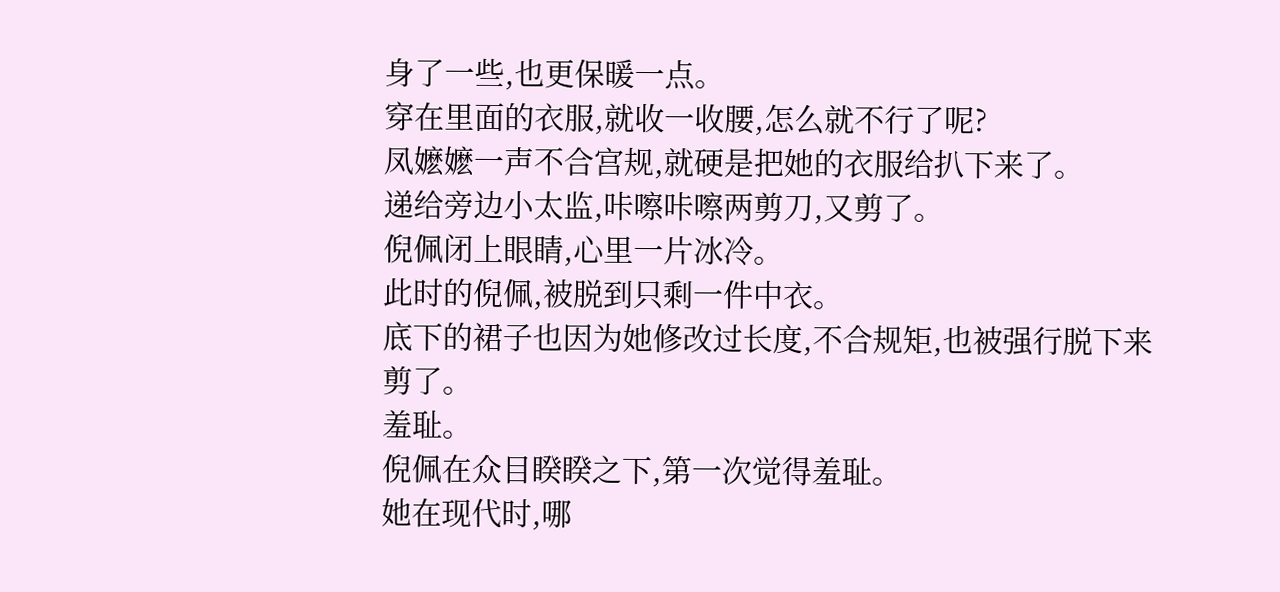身了一些,也更保暖一点。
穿在里面的衣服,就收一收腰,怎么就不行了呢?
凤嬷嬷一声不合宫规,就硬是把她的衣服给扒下来了。
递给旁边小太监,咔嚓咔嚓两剪刀,又剪了。
倪佩闭上眼睛,心里一片冰冷。
此时的倪佩,被脱到只剩一件中衣。
底下的裙子也因为她修改过长度,不合规矩,也被强行脱下来剪了。
羞耻。
倪佩在众目睽睽之下,第一次觉得羞耻。
她在现代时,哪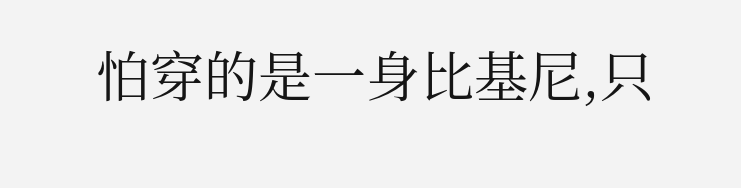怕穿的是一身比基尼,只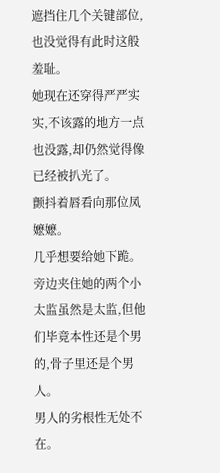遮挡住几个关键部位,也没觉得有此时这般羞耻。
她现在还穿得严严实实,不该露的地方一点也没露,却仍然觉得像已经被扒光了。
颤抖着唇看向那位凤嬷嬷。
几乎想要给她下跪。
旁边夹住她的两个小太监虽然是太监,但他们毕竟本性还是个男的,骨子里还是个男人。
男人的劣根性无处不在。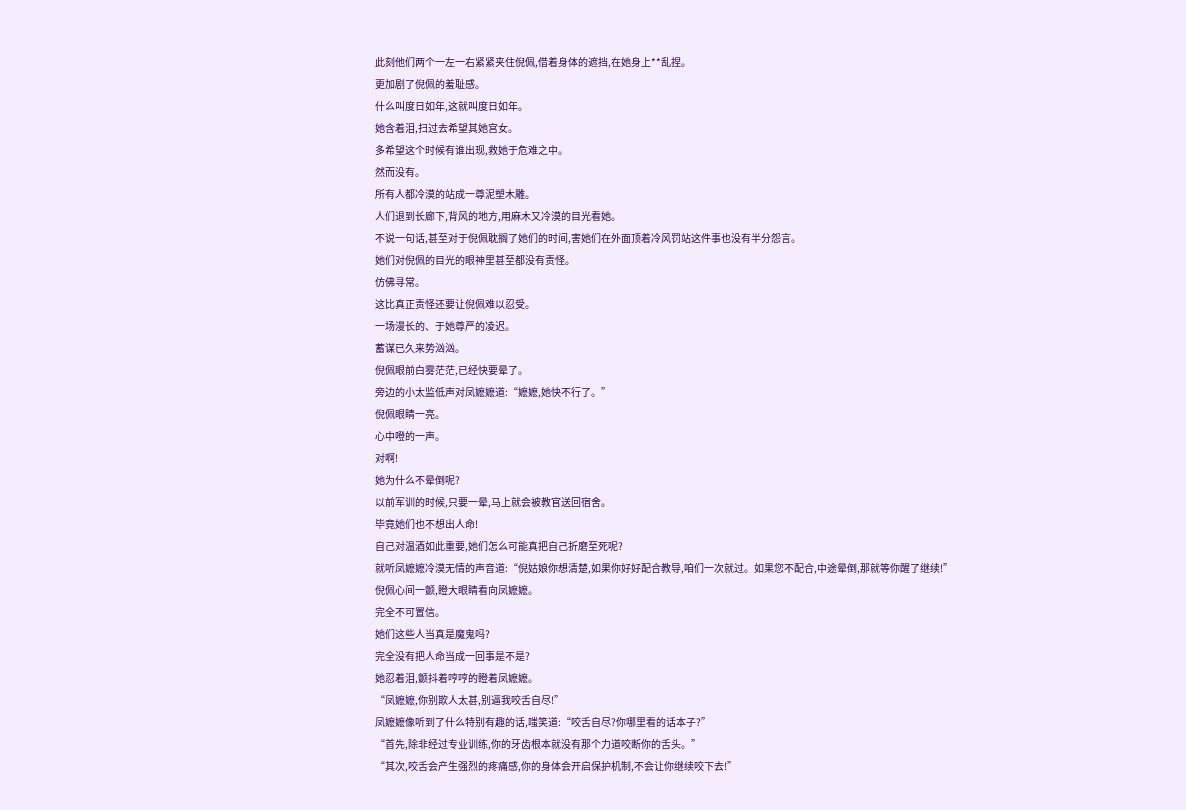此刻他们两个一左一右紧紧夹住倪佩,借着身体的遮挡,在她身上**乱捏。
更加剧了倪佩的羞耻感。
什么叫度日如年,这就叫度日如年。
她含着泪,扫过去希望其她宫女。
多希望这个时候有谁出现,救她于危难之中。
然而没有。
所有人都冷漠的站成一尊泥塑木雕。
人们退到长廊下,背风的地方,用麻木又冷漠的目光看她。
不说一句话,甚至对于倪佩耽搁了她们的时间,害她们在外面顶着冷风罚站这件事也没有半分怨言。
她们对倪佩的目光的眼神里甚至都没有责怪。
仿佛寻常。
这比真正责怪还要让倪佩难以忍受。
一场漫长的、于她尊严的凌迟。
蓄谋已久来势汹汹。
倪佩眼前白雾茫茫,已经快要晕了。
旁边的小太监低声对凤嬷嬷道:“嬷嬷,她快不行了。”
倪佩眼睛一亮。
心中噔的一声。
对啊!
她为什么不晕倒呢?
以前军训的时候,只要一晕,马上就会被教官送回宿舍。
毕竟她们也不想出人命!
自己对温酒如此重要,她们怎么可能真把自己折磨至死呢?
就听凤嬷嬷冷漠无情的声音道:“倪姑娘你想清楚,如果你好好配合教导,咱们一次就过。如果您不配合,中途晕倒,那就等你醒了继续!”
倪佩心间一颤,瞪大眼睛看向凤嬷嬷。
完全不可置信。
她们这些人当真是魔鬼吗?
完全没有把人命当成一回事是不是?
她忍着泪,颤抖着哼哼的瞪着凤嬷嬷。
“凤嬷嬷,你别欺人太甚,别逼我咬舌自尽!”
凤嬷嬷像听到了什么特别有趣的话,嗤笑道:“咬舌自尽?你哪里看的话本子?”
“首先,除非经过专业训练,你的牙齿根本就没有那个力道咬断你的舌头。”
“其次,咬舌会产生强烈的疼痛感,你的身体会开启保护机制,不会让你继续咬下去!”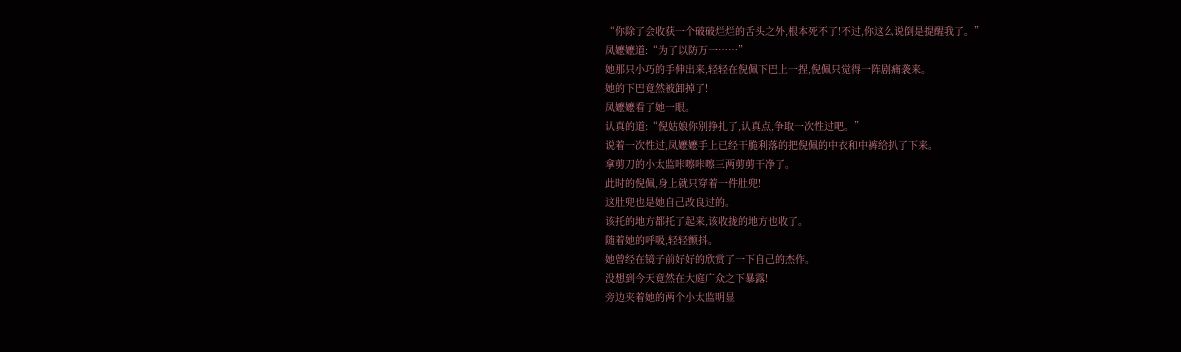“你除了会收获一个破破烂烂的舌头之外,根本死不了!不过,你这么说倒是提醒我了。”
凤嬷嬷道:“为了以防万一……”
她那只小巧的手伸出来,轻轻在倪佩下巴上一捏,倪佩只觉得一阵剧痛袭来。
她的下巴竟然被卸掉了!
凤嬷嬷看了她一眼。
认真的道:“倪姑娘你别挣扎了,认真点,争取一次性过吧。”
说着一次性过,凤嬷嬷手上已经干脆利落的把倪佩的中衣和中裤给扒了下来。
拿剪刀的小太监咔嚓咔嚓三两剪剪干净了。
此时的倪佩,身上就只穿着一件肚兜!
这肚兜也是她自己改良过的。
该托的地方都托了起来,该收拢的地方也收了。
随着她的呼吸,轻轻颤抖。
她曾经在镜子前好好的欣赏了一下自己的杰作。
没想到今天竟然在大庭广众之下暴露!
旁边夹着她的两个小太监明显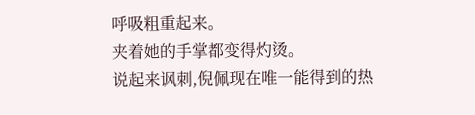呼吸粗重起来。
夹着她的手掌都变得灼烫。
说起来讽刺,倪佩现在唯一能得到的热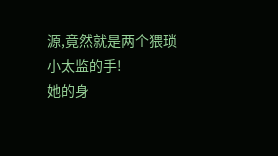源,竟然就是两个猥琐小太监的手!
她的身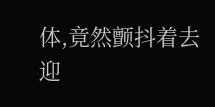体,竟然颤抖着去迎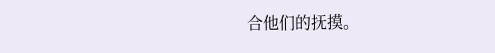合他们的抚摸。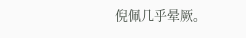倪佩几乎晕厥。